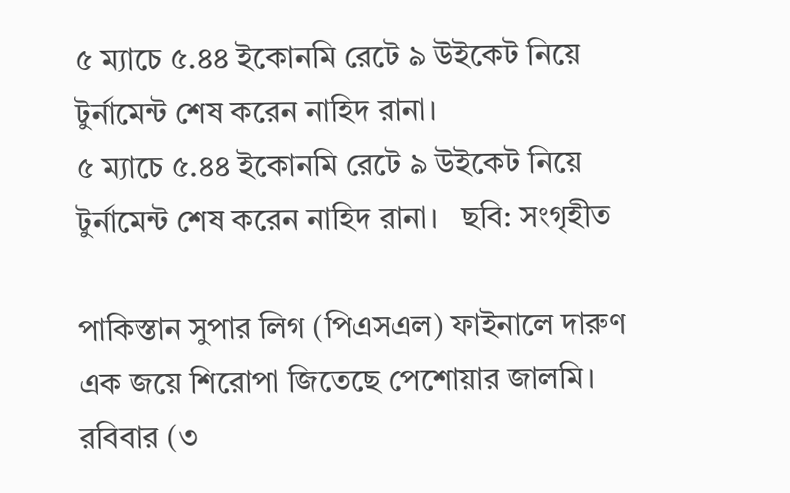৫ ম্যাচে ৫.৪৪ ইকোনমি রেটে ৯ উইকেট নিয়ে টুর্নামেন্ট শেষ করেন নাহিদ রানা।
৫ ম্যাচে ৫.৪৪ ইকোনমি রেটে ৯ উইকেট নিয়ে টুর্নামেন্ট শেষ করেন নাহিদ রানা।   ছবি: সংগৃহীত

পাকিস্তান সুপার লিগ (পিএসএল) ফাইনালে দারুণ এক জয়ে শিরোপা জিতেছে পেশোয়ার জালমি। রবিবার (৩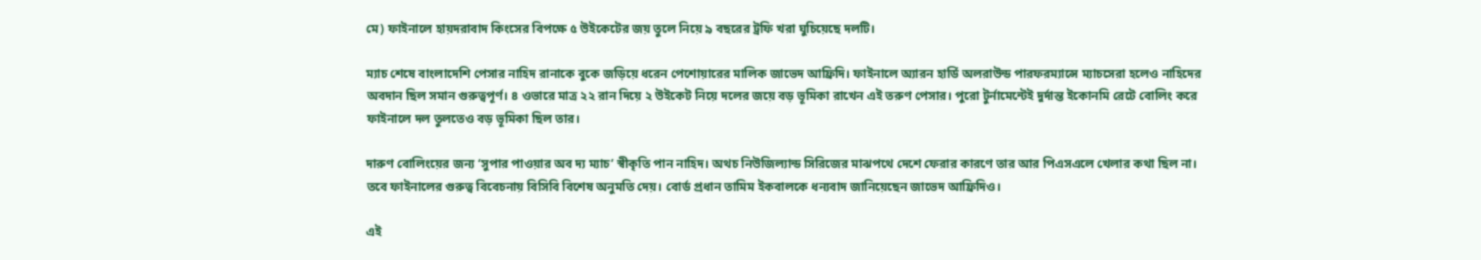মে) ফাইনালে হায়দরাবাদ কিংসের বিপক্ষে ৫ উইকেটের জয় তুলে নিয়ে ৯ বছরের ট্রফি খরা ঘুচিয়েছে দলটি।

ম্যাচ শেষে বাংলাদেশি পেসার নাহিদ রানাকে বুকে জড়িয়ে ধরেন পেশোয়ারের মালিক জাভেদ আফ্রিদি। ফাইনালে অ্যারন হার্ডি অলরাউন্ড পারফরম্যান্সে ম্যাচসেরা হলেও নাহিদের অবদান ছিল সমান গুরুত্বপূর্ণ। ৪ ওভারে মাত্র ২২ রান দিয়ে ২ উইকেট নিয়ে দলের জয়ে বড় ভূমিকা রাখেন এই তরুণ পেসার। পুরো টুর্নামেন্টেই দুর্দান্ত ইকোনমি রেটে বোলিং করে ফাইনালে দল তুলতেও বড় ভূমিকা ছিল তার।

দারুণ বোলিংয়ের জন্য ‘সুপার পাওয়ার অব দ্য ম্যাচ’ স্বীকৃতি পান নাহিদ। অথচ নিউজিল্যান্ড সিরিজের মাঝপথে দেশে ফেরার কারণে তার আর পিএসএলে খেলার কথা ছিল না। তবে ফাইনালের গুরুত্ব বিবেচনায় বিসিবি বিশেষ অনুমতি দেয়। বোর্ড প্রধান তামিম ইকবালকে ধন্যবাদ জানিয়েছেন জাভেদ আফ্রিদিও।

এই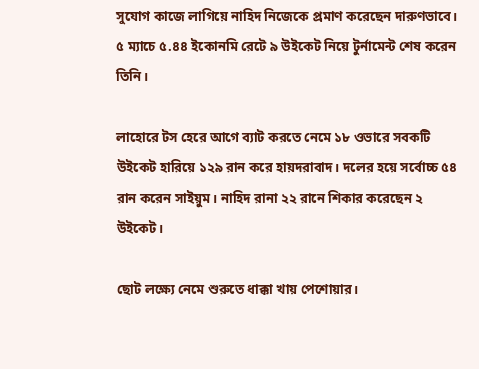সুযোগ কাজে লাগিয়ে নাহিদ নিজেকে প্রমাণ করেছেন দারুণভাবে। ৫ ম্যাচে ৫.৪৪ ইকোনমি রেটে ৯ উইকেট নিয়ে টুর্নামেন্ট শেষ করেন তিনি।

লাহোরে টস হেরে আগে ব্যাট করতে নেমে ১৮ ওভারে সবকটি উইকেট হারিয়ে ১২৯ রান করে হায়দরাবাদ। দলের হয়ে সর্বোচ্চ ৫৪ রান করেন সাইয়ুম। নাহিদ রানা ২২ রানে শিকার করেছেন ২ উইকেট।

ছোট লক্ষ্যে নেমে শুরুতে ধাক্কা খায় পেশোয়ার।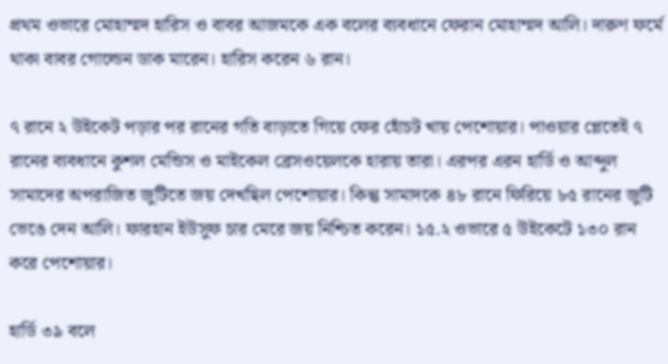প্রথম ওভারে মোহাম্মদ হারিস ও বাবর আজমকে এক বলের ব্যবধানে ফেরান মোহাম্মদ আলি। দারুণ ফর্মে থাকা বাবর গোল্ডেন ডাক মারেন। হারিস করেন ৬ রান।

৭ রানে ২ উইকেট পড়ার পর রানের গতি বাড়াতে গিয়ে ফের হোঁচট খায় পেশোয়ার। পাওয়ার প্লেতেই ৭ রানের ব্যবধানে কুশল মেন্ডিস ও মাইকেল ব্রেসওয়েলকে হারায় তারা। এরপর এরন হার্ডি ও আব্দুল সামাদের অপরাজিত জুটিতে জয় দেখছিল পেশোয়ার। কিন্তু সামাদকে ৪৮ রানে ফিরিয়ে ৮৫ রানের জুটি ভেঙে দেন আলি। ফারহান ইউসুফ চার মেরে জয় নিশ্চিত করেন। ১৫.২ ওভারে ৫ উইকেটে ১৩০ রান করে পেশোয়ার।

হার্ডি ৩৯ বলে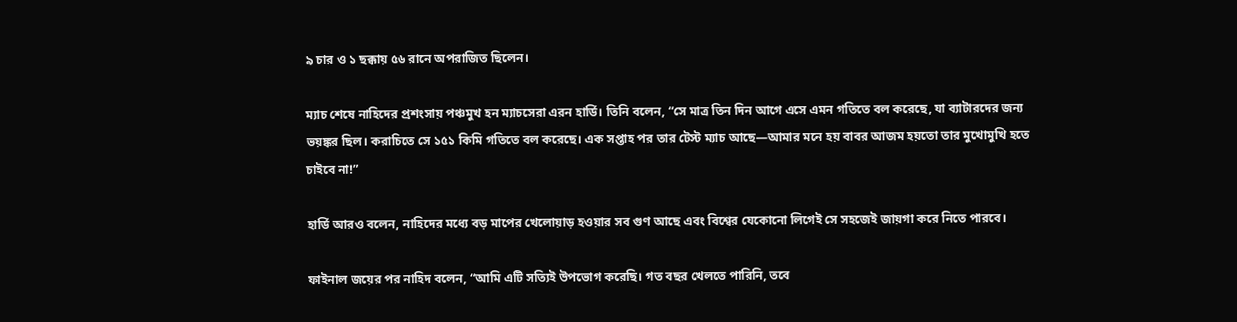৯ চার ও ১ ছক্কায় ৫৬ রানে অপরাজিত ছিলেন।

ম্যাচ শেষে নাহিদের প্রশংসায় পঞ্চমুখ হন ম্যাচসেরা এরন হার্ডি। তিনি বলেন, “সে মাত্র তিন দিন আগে এসে এমন গতিতে বল করেছে, যা ব্যাটারদের জন্য ভয়ঙ্কর ছিল। করাচিতে সে ১৫১ কিমি গতিতে বল করেছে। এক সপ্তাহ পর তার টেস্ট ম্যাচ আছে—আমার মনে হয় বাবর আজম হয়তো তার মুখোমুখি হতে চাইবে না!”

হার্ডি আরও বলেন, নাহিদের মধ্যে বড় মাপের খেলোয়াড় হওয়ার সব গুণ আছে এবং বিশ্বের যেকোনো লিগেই সে সহজেই জায়গা করে নিতে পারবে।

ফাইনাল জয়ের পর নাহিদ বলেন, “আমি এটি সত্যিই উপভোগ করেছি। গত বছর খেলতে পারিনি, তবে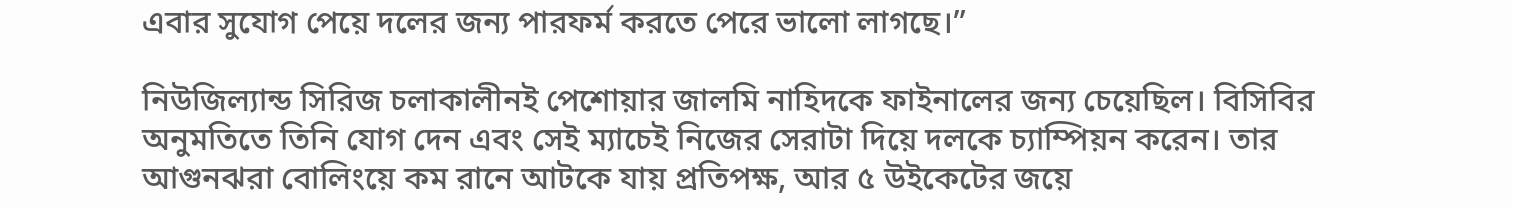এবার সুযোগ পেয়ে দলের জন্য পারফর্ম করতে পেরে ভালো লাগছে।”

নিউজিল্যান্ড সিরিজ চলাকালীনই পেশোয়ার জালমি নাহিদকে ফাইনালের জন্য চেয়েছিল। বিসিবির অনুমতিতে তিনি যোগ দেন এবং সেই ম্যাচেই নিজের সেরাটা দিয়ে দলকে চ্যাম্পিয়ন করেন। তার আগুনঝরা বোলিংয়ে কম রানে আটকে যায় প্রতিপক্ষ, আর ৫ উইকেটের জয়ে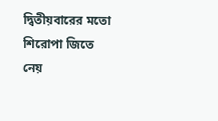দ্বিতীয়বারের মতো শিরোপা জিতে নেয়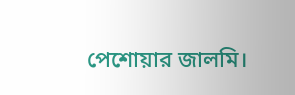পেশোয়ার জালমি।